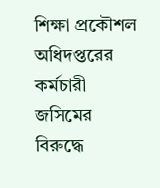শিক্ষা প্রকৌশল অধিদপ্তরের কর্মচারী জসিমের বিরুদ্ধে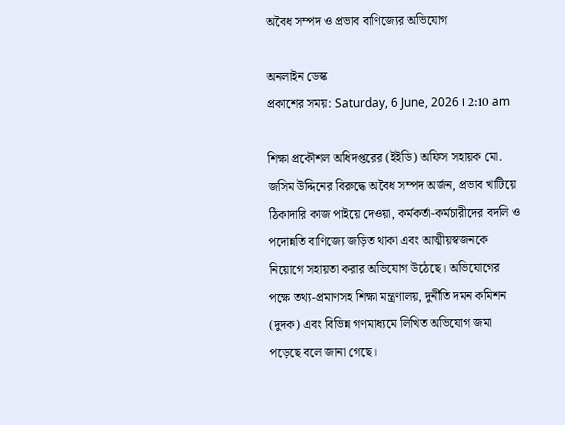অবৈধ সম্পদ ও প্রভাব বাণিজ্যের অভিযোগ

অনলাইন ডেস্ক
প্রকাশের সময়: Saturday, 6 June, 2026 । 2:10 am

শিক্ষা প্রকৌশল অধিদপ্তরের (ইইডি) অফিস সহায়ক মো. জসিম উদ্দিনের বিরুদ্ধে অবৈধ সম্পদ অর্জন, প্রভাব খাটিয়ে ঠিকাদারি কাজ পাইয়ে দেওয়া, কর্মকর্তা-কর্মচারীদের বদলি ও পদোন্নতি বাণিজ্যে জড়িত থাকা এবং আত্মীয়স্বজনকে নিয়োগে সহায়তা করার অভিযোগ উঠেছে। অভিযোগের পক্ষে তথ্য-প্রমাণসহ শিক্ষা মন্ত্রণালয়, দুর্নীতি দমন কমিশন (দুদক) এবং বিভিন্ন গণমাধ্যমে লিখিত অভিযোগ জমা পড়েছে বলে জানা গেছে।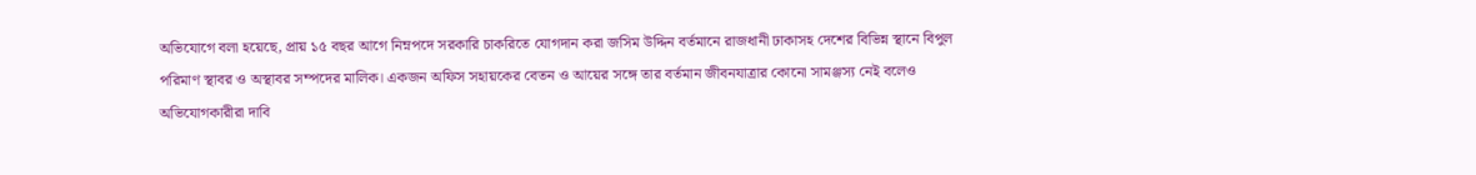অভিযোগে বলা হয়েছে, প্রায় ১৫ বছর আগে নিম্নপদে সরকারি চাকরিতে যোগদান করা জসিম উদ্দিন বর্তমানে রাজধানী ঢাকাসহ দেশের বিভিন্ন স্থানে বিপুল পরিমাণ স্থাবর ও অস্থাবর সম্পদের মালিক। একজন অফিস সহায়কের বেতন ও আয়ের সঙ্গে তার বর্তমান জীবনযাত্রার কোনো সামঞ্জস্য নেই বলেও অভিযোগকারীরা দাবি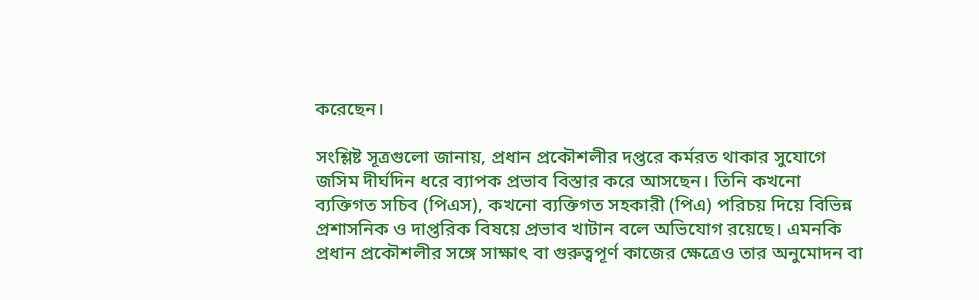করেছেন।

সংশ্লিষ্ট সূত্রগুলো জানায়, প্রধান প্রকৌশলীর দপ্তরে কর্মরত থাকার সুযোগে জসিম দীর্ঘদিন ধরে ব্যাপক প্রভাব বিস্তার করে আসছেন। তিনি কখনো ব্যক্তিগত সচিব (পিএস), কখনো ব্যক্তিগত সহকারী (পিএ) পরিচয় দিয়ে বিভিন্ন প্রশাসনিক ও দাপ্তরিক বিষয়ে প্রভাব খাটান বলে অভিযোগ রয়েছে। এমনকি প্রধান প্রকৌশলীর সঙ্গে সাক্ষাৎ বা গুরুত্বপূর্ণ কাজের ক্ষেত্রেও তার অনুমোদন বা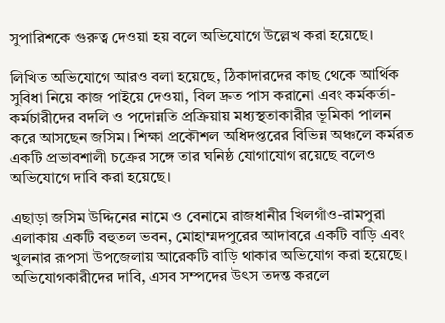সুপারিশকে গুরুত্ব দেওয়া হয় বলে অভিযোগে উল্লেখ করা হয়েছে।

লিখিত অভিযোগে আরও বলা হয়েছে, ঠিকাদারদের কাছ থেকে আর্থিক সুবিধা নিয়ে কাজ পাইয়ে দেওয়া, বিল দ্রুত পাস করানো এবং কর্মকর্তা-কর্মচারীদের বদলি ও পদোন্নতি প্রক্রিয়ায় মধ্যস্থতাকারীর ভূমিকা পালন করে আসছেন জসিম। শিক্ষা প্রকৌশল অধিদপ্তরের বিভিন্ন অঞ্চলে কর্মরত একটি প্রভাবশালী চক্রের সঙ্গে তার ঘনিষ্ঠ যোগাযোগ রয়েছে বলেও অভিযোগে দাবি করা হয়েছে।

এছাড়া জসিম উদ্দিনের নামে ও বেনামে রাজধানীর খিলগাঁও-রামপুরা এলাকায় একটি বহুতল ভবন, মোহাম্মদপুরের আদাবরে একটি বাড়ি এবং খুলনার রূপসা উপজেলায় আরেকটি বাড়ি থাকার অভিযোগ করা হয়েছে। অভিযোগকারীদের দাবি, এসব সম্পদের উৎস তদন্ত করলে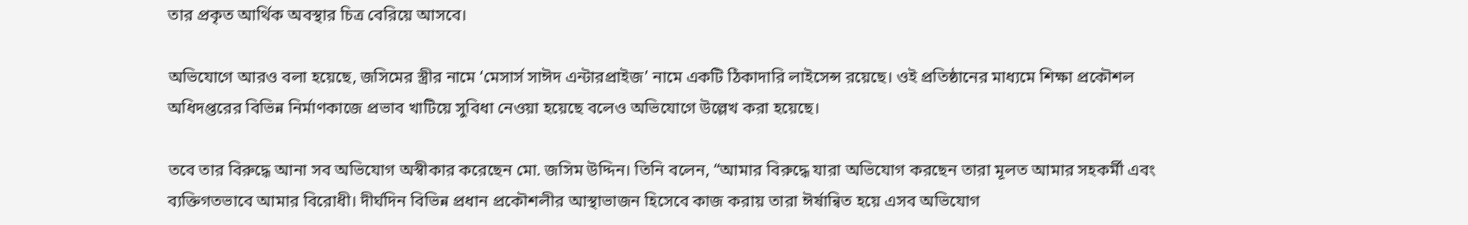তার প্রকৃত আর্থিক অবস্থার চিত্র বেরিয়ে আসবে।

অভিযোগে আরও বলা হয়েছে, জসিমের স্ত্রীর নামে ‘মেসার্স সাঈদ এন্টারপ্রাইজ’ নামে একটি ঠিকাদারি লাইসেন্স রয়েছে। ওই প্রতিষ্ঠানের মাধ্যমে শিক্ষা প্রকৌশল অধিদপ্তরের বিভিন্ন নির্মাণকাজে প্রভাব খাটিয়ে সুবিধা নেওয়া হয়েছে বলেও অভিযোগে উল্লেখ করা হয়েছে।

তবে তার বিরুদ্ধে আনা সব অভিযোগ অস্বীকার করেছেন মো. জসিম উদ্দিন। তিনি বলেন, “আমার বিরুদ্ধে যারা অভিযোগ করছেন তারা মূলত আমার সহকর্মী এবং ব্যক্তিগতভাবে আমার বিরোধী। দীর্ঘদিন বিভিন্ন প্রধান প্রকৌশলীর আস্থাভাজন হিসেবে কাজ করায় তারা ঈর্ষান্বিত হয়ে এসব অভিযোগ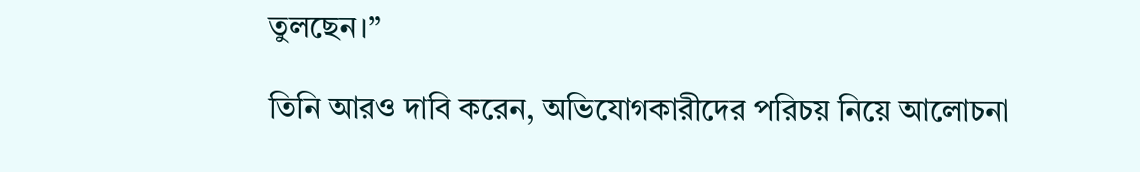তুলছেন।”

তিনি আরও দাবি করেন, অভিযোগকারীদের পরিচয় নিয়ে আলোচনা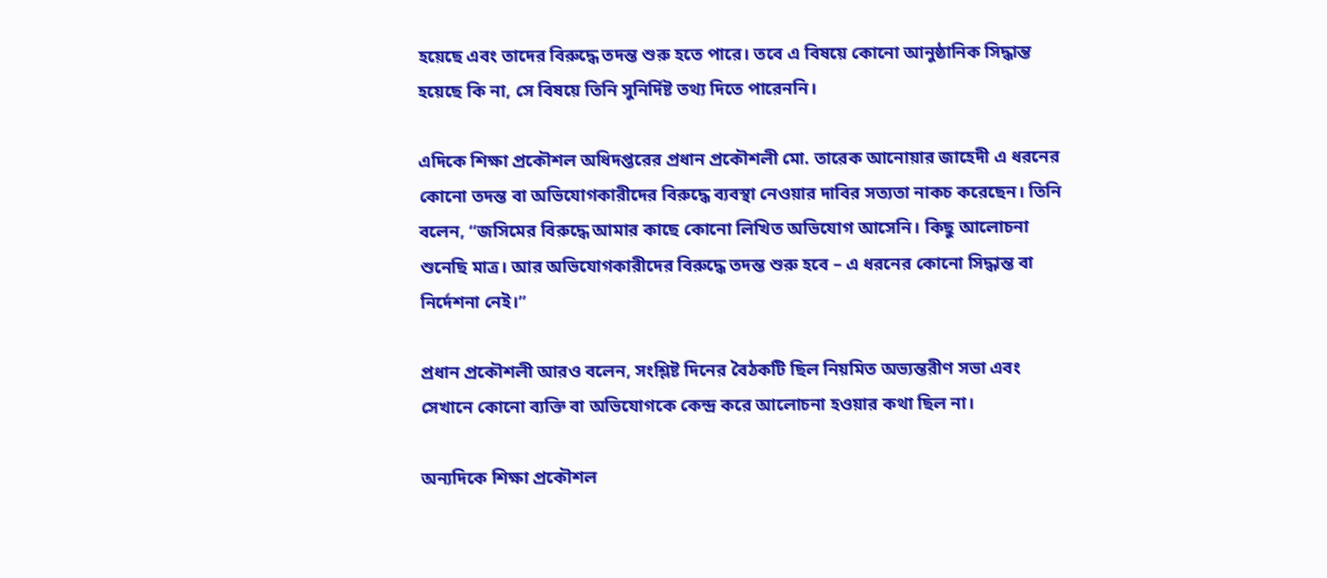হয়েছে এবং তাদের বিরুদ্ধে তদন্ত শুরু হতে পারে। তবে এ বিষয়ে কোনো আনুষ্ঠানিক সিদ্ধান্ত হয়েছে কি না, সে বিষয়ে তিনি সুনির্দিষ্ট তথ্য দিতে পারেননি।

এদিকে শিক্ষা প্রকৌশল অধিদপ্তরের প্রধান প্রকৌশলী মো. তারেক আনোয়ার জাহেদী এ ধরনের কোনো তদন্ত বা অভিযোগকারীদের বিরুদ্ধে ব্যবস্থা নেওয়ার দাবির সত্যতা নাকচ করেছেন। তিনি বলেন, “জসিমের বিরুদ্ধে আমার কাছে কোনো লিখিত অভিযোগ আসেনি। কিছু আলোচনা শুনেছি মাত্র। আর অভিযোগকারীদের বিরুদ্ধে তদন্ত শুরু হবে – এ ধরনের কোনো সিদ্ধান্ত বা নির্দেশনা নেই।”

প্রধান প্রকৌশলী আরও বলেন, সংশ্লিষ্ট দিনের বৈঠকটি ছিল নিয়মিত অভ্যন্তরীণ সভা এবং সেখানে কোনো ব্যক্তি বা অভিযোগকে কেন্দ্র করে আলোচনা হওয়ার কথা ছিল না।

অন্যদিকে শিক্ষা প্রকৌশল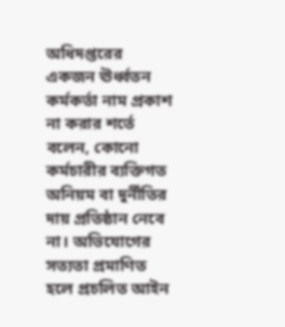অধিদপ্তরের একজন ঊর্ধ্বতন কর্মকর্তা নাম প্রকাশ না করার শর্তে বলেন, কোনো কর্মচারীর ব্যক্তিগত অনিয়ম বা দুর্নীতির দায় প্রতিষ্ঠান নেবে না। অভিযোগের সত্যতা প্রমাণিত হলে প্রচলিত আইন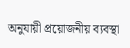অনুযায়ী প্রয়োজনীয় ব্যবস্থা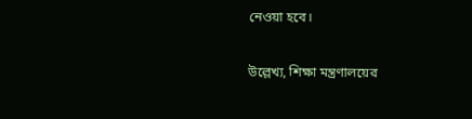নেওয়া হবে।

উল্লেখ্য, শিক্ষা মন্ত্রণালয়ের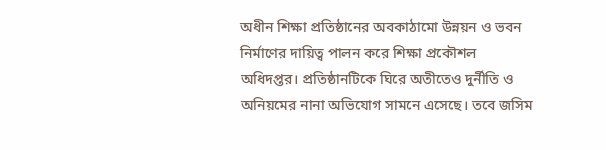অধীন শিক্ষা প্রতিষ্ঠানের অবকাঠামো উন্নয়ন ও ভবন নির্মাণের দায়িত্ব পালন করে শিক্ষা প্রকৌশল অধিদপ্তর। প্রতিষ্ঠানটিকে ঘিরে অতীতেও দুর্নীতি ও অনিয়মের নানা অভিযোগ সামনে এসেছে। তবে জসিম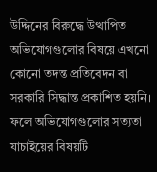উদ্দিনের বিরুদ্ধে উত্থাপিত অভিযোগগুলোর বিষয়ে এখনো কোনো তদন্ত প্রতিবেদন বা সরকারি সিদ্ধান্ত প্রকাশিত হয়নি। ফলে অভিযোগগুলোর সত্যতা যাচাইয়ের বিষয়টি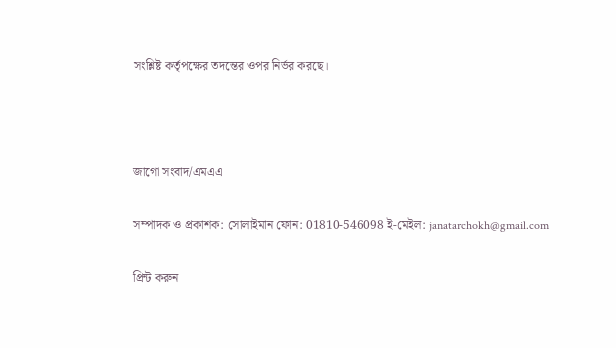সংশ্লিষ্ট কর্তৃপক্ষের তদন্তের ওপর নির্ভর করছে।



জাগো সংবাদ/এমএএ

সম্পাদক ও প্রকাশক: সোলাইমান ফোন: 01810-546098 ই-মেইল: janatarchokh@gmail.com

প্রিন্ট করুন